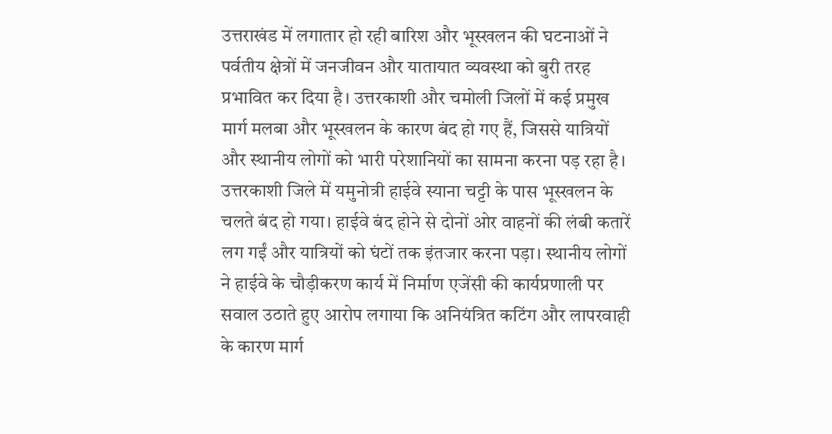उत्तराखंड में लगातार हो रही बारिश और भूस्खलन की घटनाओं ने पर्वतीय क्षेत्रों में जनजीवन और यातायात व्यवस्था को बुरी तरह प्रभावित कर दिया है। उत्तरकाशी और चमोली जिलों में कई प्रमुख मार्ग मलबा और भूस्खलन के कारण बंद हो गए हैं, जिससे यात्रियों और स्थानीय लोगों को भारी परेशानियों का सामना करना पड़ रहा है।
उत्तरकाशी जिले में यमुनोत्री हाईवे स्याना चट्टी के पास भूस्खलन के चलते बंद हो गया। हाईवे बंद होने से दोनों ओर वाहनों की लंबी कतारें लग गईं और यात्रियों को घंटों तक इंतजार करना पड़ा। स्थानीय लोगों ने हाईवे के चौड़ीकरण कार्य में निर्माण एजेंसी की कार्यप्रणाली पर सवाल उठाते हुए आरोप लगाया कि अनियंत्रित कटिंग और लापरवाही के कारण मार्ग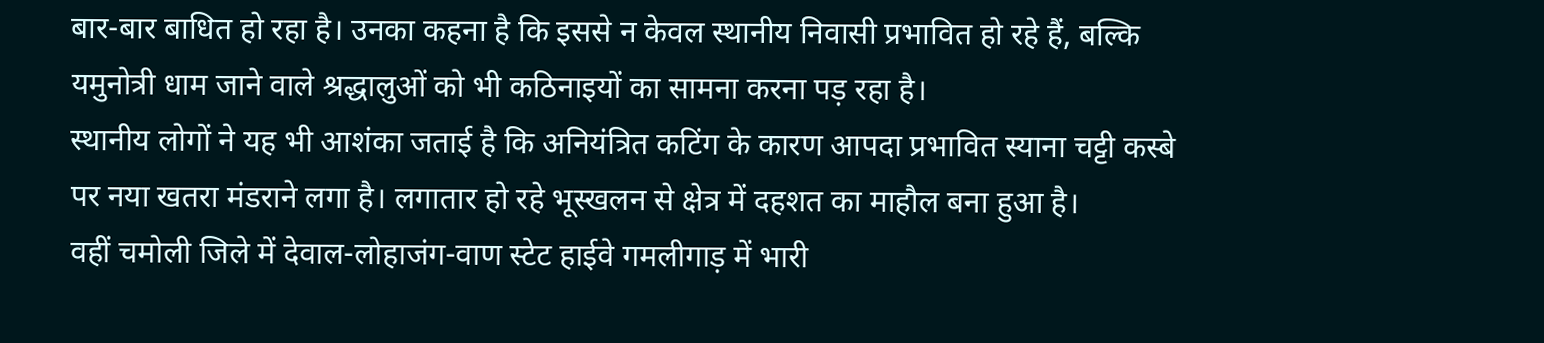बार-बार बाधित हो रहा है। उनका कहना है कि इससे न केवल स्थानीय निवासी प्रभावित हो रहे हैं, बल्कि यमुनोत्री धाम जाने वाले श्रद्धालुओं को भी कठिनाइयों का सामना करना पड़ रहा है।
स्थानीय लोगों ने यह भी आशंका जताई है कि अनियंत्रित कटिंग के कारण आपदा प्रभावित स्याना चट्टी कस्बे पर नया खतरा मंडराने लगा है। लगातार हो रहे भूस्खलन से क्षेत्र में दहशत का माहौल बना हुआ है।
वहीं चमोली जिले में देवाल-लोहाजंग-वाण स्टेट हाईवे गमलीगाड़ में भारी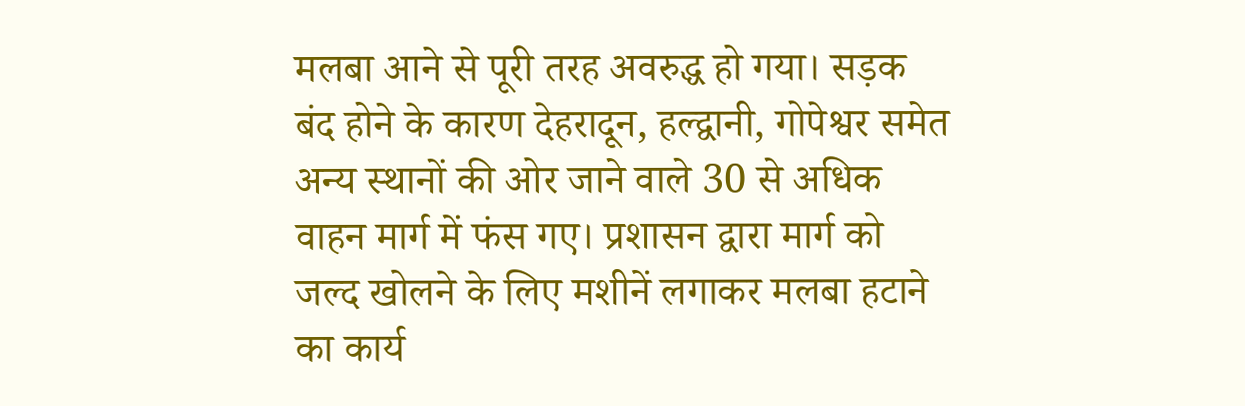मलबा आने से पूरी तरह अवरुद्ध हो गया। सड़क बंद होने के कारण देहरादून, हल्द्वानी, गोपेश्वर समेत अन्य स्थानों की ओर जाने वाले 30 से अधिक वाहन मार्ग में फंस गए। प्रशासन द्वारा मार्ग को जल्द खोलने के लिए मशीनें लगाकर मलबा हटाने का कार्य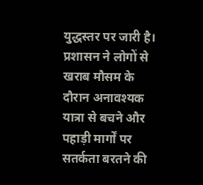युद्धस्तर पर जारी है।
प्रशासन ने लोगों से खराब मौसम के दौरान अनावश्यक यात्रा से बचने और पहाड़ी मार्गों पर सतर्कता बरतने की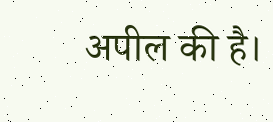अपील की है।